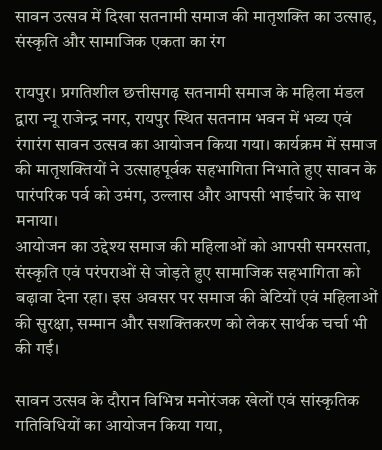सावन उत्सव में दिखा सतनामी समाज की मातृशक्ति का उत्साह, संस्कृति और सामाजिक एकता का रंग

रायपुर। प्रगतिशील छत्तीसगढ़ सतनामी समाज के महिला मंडल द्वारा न्यू राजेन्द्र नगर, रायपुर स्थित सतनाम भवन में भव्य एवं रंगारंग सावन उत्सव का आयोजन किया गया। कार्यक्रम में समाज की मातृशक्तियों ने उत्साहपूर्वक सहभागिता निभाते हुए सावन के पारंपरिक पर्व को उमंग, उल्लास और आपसी भाईचारे के साथ मनाया।
आयोजन का उद्देश्य समाज की महिलाओं को आपसी समरसता, संस्कृति एवं परंपराओं से जोड़ते हुए सामाजिक सहभागिता को बढ़ावा देना रहा। इस अवसर पर समाज की बेटियों एवं महिलाओं की सुरक्षा, सम्मान और सशक्तिकरण को लेकर सार्थक चर्चा भी की गई।

सावन उत्सव के दौरान विभिन्न मनोरंजक खेलों एवं सांस्कृतिक गतिविधियों का आयोजन किया गया,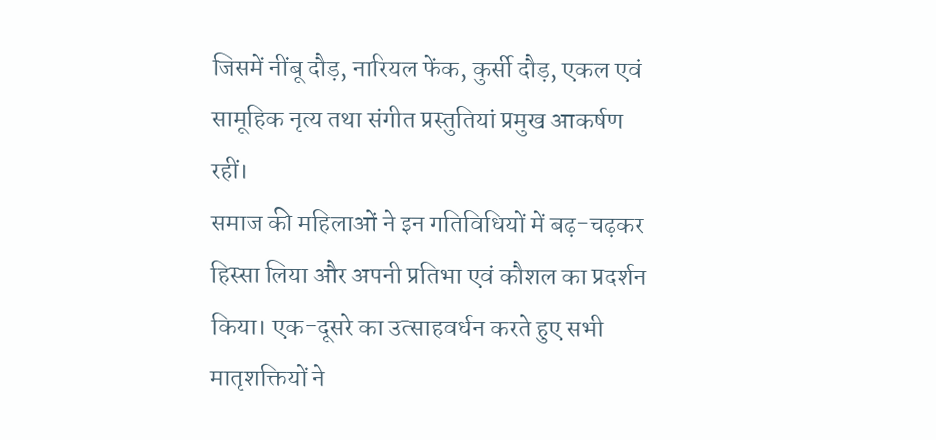जिसमें नींबू दौड़, नारियल फेंक, कुर्सी दौड़, एकल एवं सामूहिक नृत्य तथा संगीत प्रस्तुतियां प्रमुख आकर्षण रहीं।
समाज की महिलाओं ने इन गतिविधियों में बढ़-चढ़कर हिस्सा लिया और अपनी प्रतिभा एवं कौशल का प्रदर्शन किया। एक-दूसरे का उत्साहवर्धन करते हुए सभी मातृशक्तियों ने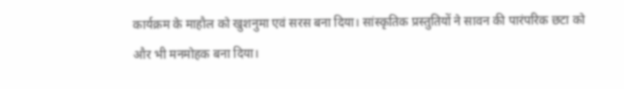कार्यक्रम के माहौल को खुशनुमा एवं सरस बना दिया। सांस्कृतिक प्रस्तुतियों ने सावन की पारंपरिक छटा को और भी मनमोहक बना दिया।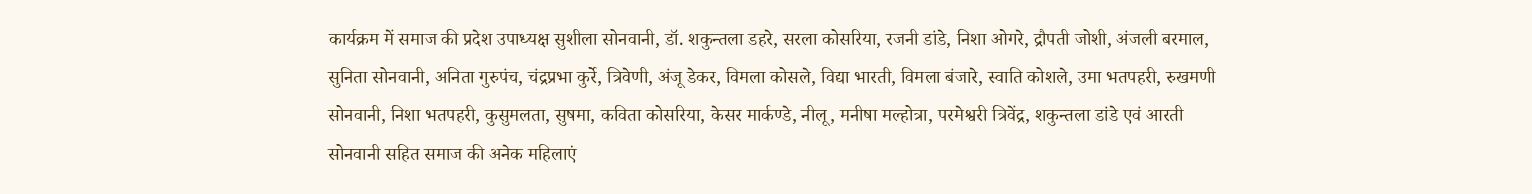कार्यक्रम में समाज की प्रदेश उपाध्यक्ष सुशीला सोनवानी, डॉ. शकुन्तला डहरे, सरला कोसरिया, रजनी डांडे, निशा ओगरे, द्रौपती जोशी, अंजली बरमाल, सुनिता सोनवानी, अनिता गुरुपंच, चंद्रप्रभा कुर्रे, त्रिवेणी, अंजू डेकर, विमला कोसले, विद्या भारती, विमला बंजारे, स्वाति कोशले, उमा भतपहरी, रुखमणी सोनवानी, निशा भतपहरी, कुसुमलता, सुषमा, कविता कोसरिया, केसर मार्कण्डे, नीलू, मनीषा मल्होत्रा, परमेश्वरी त्रिवेंद्र, शकुन्तला डांडे एवं आरती सोनवानी सहित समाज की अनेक महिलाएं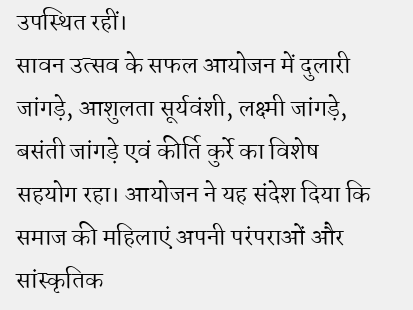उपस्थित रहीं।
सावन उत्सव के सफल आयोजन में दुलारी जांगड़े, आशुलता सूर्यवंशी, लक्ष्मी जांगड़े, बसंती जांगड़े एवं कीर्ति कुर्रे का विशेष सहयोग रहा। आयोजन ने यह संदेश दिया कि समाज की महिलाएं अपनी परंपराओं और सांस्कृतिक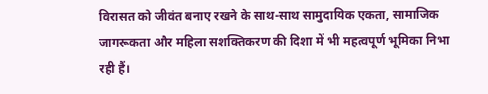विरासत को जीवंत बनाए रखने के साथ-साथ सामुदायिक एकता, सामाजिक जागरूकता और महिला सशक्तिकरण की दिशा में भी महत्वपूर्ण भूमिका निभा रही हैं।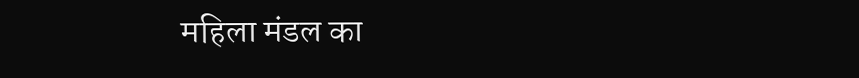महिला मंडल का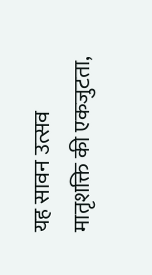यह सावन उत्सव मातृशक्ति की एकजुटता,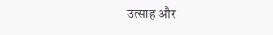उत्साह और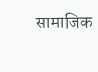सामाजिक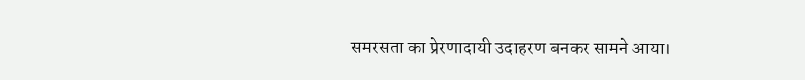समरसता का प्रेरणादायी उदाहरण बनकर सामने आया।